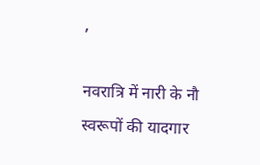,

नवरात्रि में नारी के नौ स्वरूपों की यादगार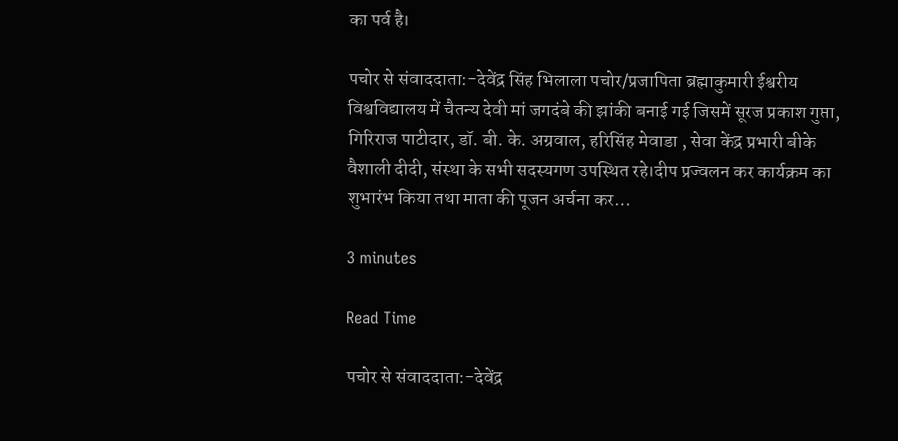का पर्व है।

पचोर से संवाददाता:-देवेंद्र सिंह भिलाला पचोर/प्रजापिता ब्रह्माकुमारी ईश्वरीय विश्वविद्यालय में चैतन्य देवी मां जगदंबे की झांकी बनाई गई जिसमें सूरज प्रकाश गुप्ता, गिरिराज पाटीदार, डॉ. बी. के. अग्रवाल, हरिसिंह मेवाडा , सेवा केंद्र प्रभारी बीके वैशाली दीदी, संस्था के सभी सदस्यगण उपस्थित रहे।दीप प्रज्वलन कर कार्यक्रम का शुभारंभ किया तथा माता की पूजन अर्चना कर…

3 minutes

Read Time

पचोर से संवाददाता:-देवेंद्र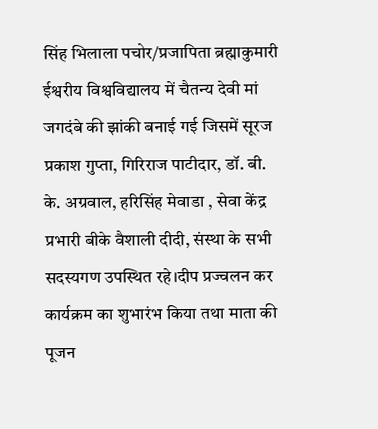सिंह भिलाला पचोर/प्रजापिता ब्रह्माकुमारी ईश्वरीय विश्वविद्यालय में चैतन्य देवी मां जगदंबे की झांकी बनाई गई जिसमें सूरज प्रकाश गुप्ता, गिरिराज पाटीदार, डॉ. बी. के. अग्रवाल, हरिसिंह मेवाडा , सेवा केंद्र प्रभारी बीके वैशाली दीदी, संस्था के सभी सदस्यगण उपस्थित रहे।दीप प्रज्वलन कर कार्यक्रम का शुभारंभ किया तथा माता की पूजन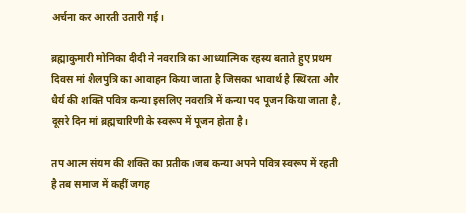अर्चना कर आरती उतारी गई।

ब्रह्माकुमारी मोनिका दीदी ने नवरात्रि का आध्यात्मिक रहस्य बताते हुए प्रथम दिवस मां शैलपुत्रि का आवाहन किया जाता है जिसका भावार्थ है स्थिरता और धैर्य की शक्ति पवित्र कन्या इसलिए नवरात्रि में कन्या पद पूजन किया जाता है, दूसरे दिन मां ब्रह्मचारिणी के स्वरूप में पूजन होता है।

तप आत्म संयम की शक्ति का प्रतीक।जब कन्या अपने पवित्र स्वरूप में रहती है तब समाज में कहीं जगह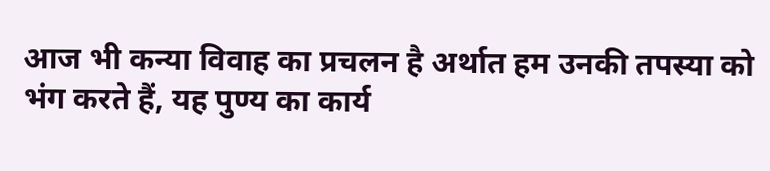आज भी कन्या विवाह का प्रचलन है अर्थात हम उनकी तपस्या को भंग करते हैं, यह पुण्य का कार्य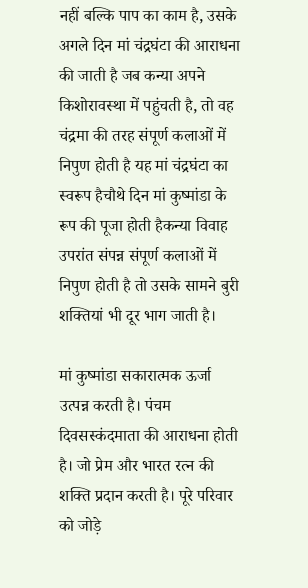नहीं बल्कि पाप का काम है, उसके अगले दिन मां चंद्रघंटा की आराधना की जाती है जब कन्या अपने किशोरावस्था में पहुंचती है, तो वह चंद्रमा की तरह संपूर्ण कलाओं में निपुण होती है यह मां चंद्रघंटा का स्वरूप हैचौथे दिन मां कुष्मांडा के रूप की पूजा होती हैकन्या विवाह उपरांत संपन्न संपूर्ण कलाओं में निपुण होती है तो उसके सामने बुरी शक्तियां भी दूर भाग जाती है।

मां कुष्मांडा सकारात्मक ऊर्जा उत्पन्न करती है। पंचम दिवसस्कंदमाता की आराधना होती है। जो प्रेम और भारत रत्न की शक्ति प्रदान करती है। पूरे परिवार को जोड़े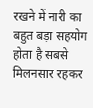रखने में नारी का बहुत बड़ा सहयोग होता है सबसे मिलनसार रहकर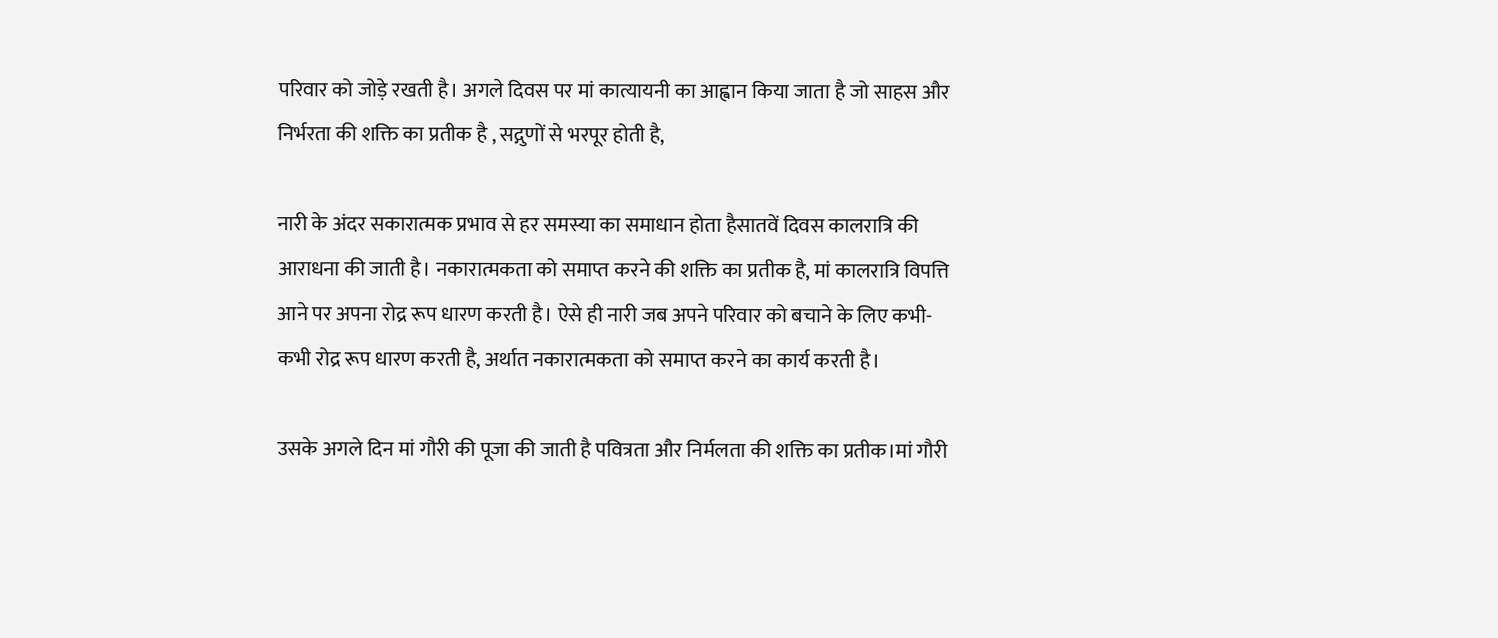परिवार को जोड़े रखती है। अगले दिवस पर मां कात्यायनी का आह्वान किया जाता है जो साहस और निर्भरता की शक्ति का प्रतीक है , सद्गुणों से भरपूर होती है,

नारी के अंदर सकारात्मक प्रभाव से हर समस्या का समाधान होता हैसातवें दिवस कालरात्रि की आराधना की जाती है। नकारात्मकता को समाप्त करने की शक्ति का प्रतीक है, मां कालरात्रि विपत्ति आने पर अपना रोद्र रूप धारण करती है। ऐसे ही नारी जब अपने परिवार को बचाने के लिए कभी-कभी रोद्र रूप धारण करती है, अर्थात नकारात्मकता को समाप्त करने का कार्य करती है।

उसके अगले दिन मां गौरी की पूजा की जाती है पवित्रता और निर्मलता की शक्ति का प्रतीक।मां गौरी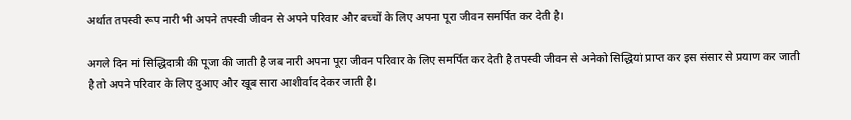अर्थात तपस्वी रूप नारी भी अपने तपस्वी जीवन से अपने परिवार और बच्चों के लिए अपना पूरा जीवन समर्पित कर देती है।

अगले दिन मां सिद्धिदात्री की पूजा की जाती है जब नारी अपना पूरा जीवन परिवार के लिए समर्पित कर देती है तपस्वी जीवन से अनेको सिद्धियां प्राप्त कर इस संसार से प्रयाण कर जाती है तो अपने परिवार के लिए दुआए और खूब सारा आशीर्वाद देकर जाती है।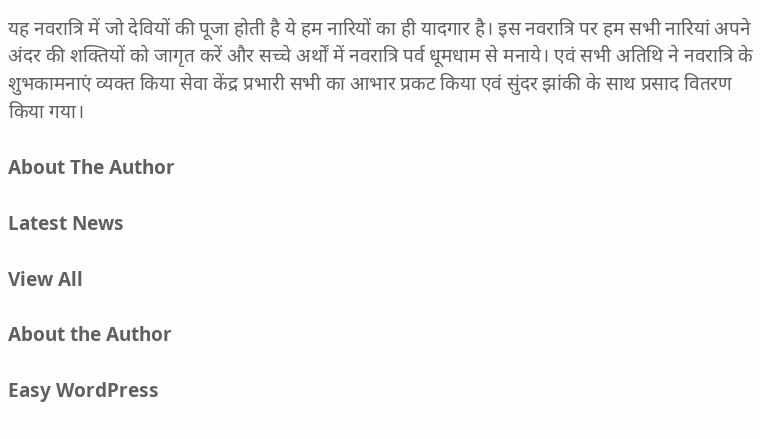यह नवरात्रि में जो देवियों की पूजा होती है ये हम नारियों का ही यादगार है। इस नवरात्रि पर हम सभी नारियां अपने अंदर की शक्तियों को जागृत करें और सच्चे अर्थों में नवरात्रि पर्व धूमधाम से मनाये। एवं सभी अतिथि ने नवरात्रि के शुभकामनाएं व्यक्त किया सेवा केंद्र प्रभारी सभी का आभार प्रकट किया एवं सुंदर झांकी के साथ प्रसाद वितरण किया गया।

About The Author

Latest News

View All

About the Author

Easy WordPress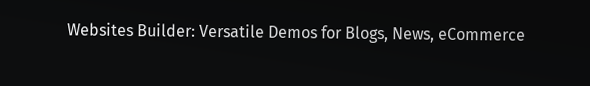Websites Builder: Versatile Demos for Blogs, News, eCommerce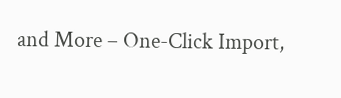and More – One-Click Import,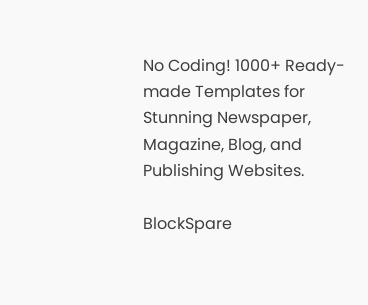No Coding! 1000+ Ready-made Templates for Stunning Newspaper, Magazine, Blog, and Publishing Websites.

BlockSpare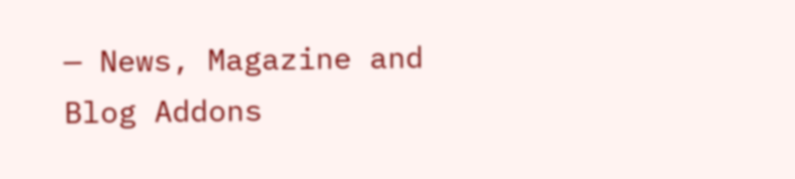— News, Magazine and Blog Addons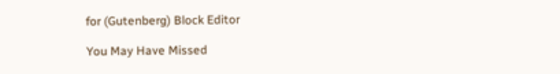for (Gutenberg) Block Editor

You May Have Missed